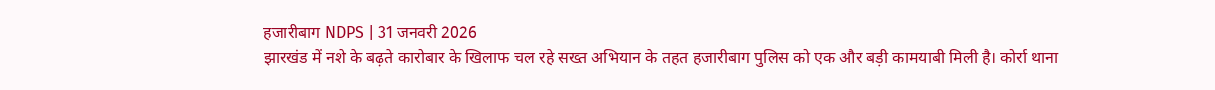हजारीबाग NDPS | 31 जनवरी 2026
झारखंड में नशे के बढ़ते कारोबार के खिलाफ चल रहे सख्त अभियान के तहत हजारीबाग पुलिस को एक और बड़ी कामयाबी मिली है। कोर्रा थाना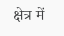क्षेत्र में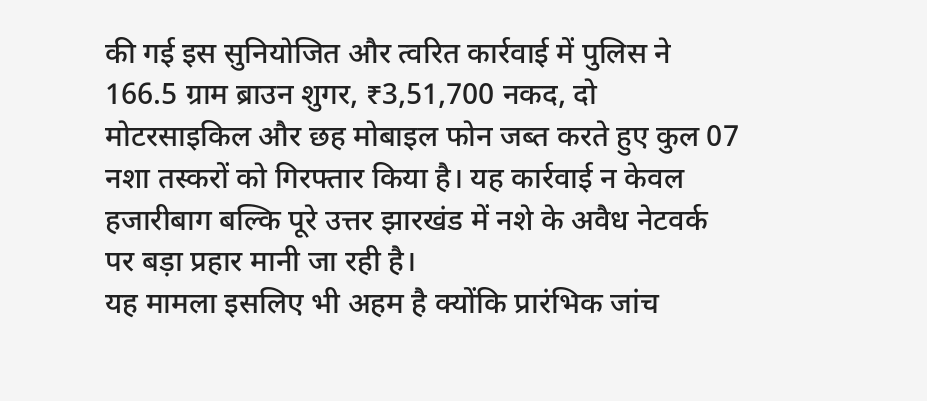की गई इस सुनियोजित और त्वरित कार्रवाई में पुलिस ने 166.5 ग्राम ब्राउन शुगर, ₹3,51,700 नकद, दो मोटरसाइकिल और छह मोबाइल फोन जब्त करते हुए कुल 07 नशा तस्करों को गिरफ्तार किया है। यह कार्रवाई न केवल हजारीबाग बल्कि पूरे उत्तर झारखंड में नशे के अवैध नेटवर्क पर बड़ा प्रहार मानी जा रही है।
यह मामला इसलिए भी अहम है क्योंकि प्रारंभिक जांच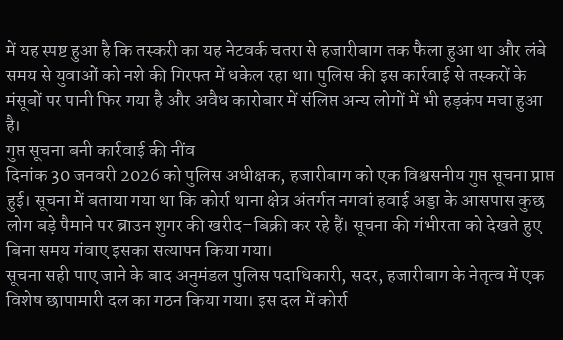में यह स्पष्ट हुआ है कि तस्करी का यह नेटवर्क चतरा से हजारीबाग तक फैला हुआ था और लंबे समय से युवाओं को नशे की गिरफ्त में धकेल रहा था। पुलिस की इस कार्रवाई से तस्करों के मंसूबों पर पानी फिर गया है और अवैध कारोबार में संलिप्त अन्य लोगों में भी हड़कंप मचा हुआ है।
गुप्त सूचना बनी कार्रवाई की नींव
दिनांक 30 जनवरी 2026 को पुलिस अधीक्षक, हजारीबाग को एक विश्वसनीय गुप्त सूचना प्राप्त हुई। सूचना में बताया गया था कि कोर्रा थाना क्षेत्र अंतर्गत नगवां हवाई अड्डा के आसपास कुछ लोग बड़े पैमाने पर ब्राउन शुगर की खरीद–बिक्री कर रहे हैं। सूचना की गंभीरता को देखते हुए बिना समय गंवाए इसका सत्यापन किया गया।
सूचना सही पाए जाने के बाद अनुमंडल पुलिस पदाधिकारी, सदर, हजारीबाग के नेतृत्व में एक विशेष छापामारी दल का गठन किया गया। इस दल में कोर्रा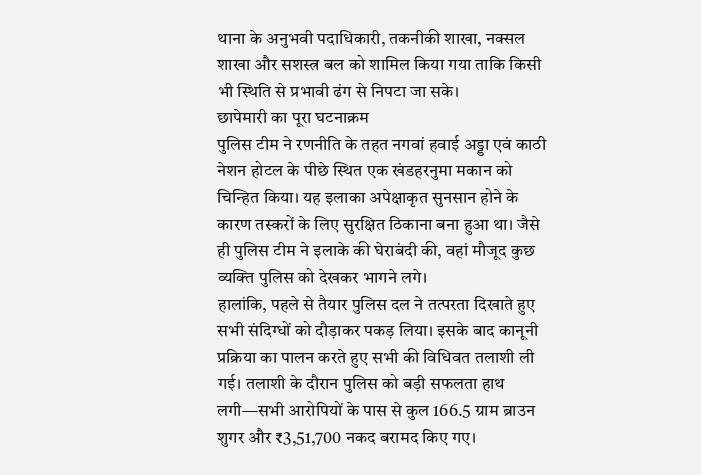थाना के अनुभवी पदाधिकारी, तकनीकी शाखा, नक्सल शाखा और सशस्त्र बल को शामिल किया गया ताकि किसी भी स्थिति से प्रभावी ढंग से निपटा जा सके।
छापेमारी का पूरा घटनाक्रम
पुलिस टीम ने रणनीति के तहत नगवां हवाई अड्डा एवं काठी नेशन होटल के पीछे स्थित एक खंडहरनुमा मकान को चिन्हित किया। यह इलाका अपेक्षाकृत सुनसान होने के कारण तस्करों के लिए सुरक्षित ठिकाना बना हुआ था। जैसे ही पुलिस टीम ने इलाके की घेराबंदी की, वहां मौजूद कुछ व्यक्ति पुलिस को देखकर भागने लगे।
हालांकि, पहले से तैयार पुलिस दल ने तत्परता दिखाते हुए सभी संदिग्धों को दौड़ाकर पकड़ लिया। इसके बाद कानूनी प्रक्रिया का पालन करते हुए सभी की विधिवत तलाशी ली गई। तलाशी के दौरान पुलिस को बड़ी सफलता हाथ लगी—सभी आरोपियों के पास से कुल 166.5 ग्राम ब्राउन शुगर और ₹3,51,700 नकद बरामद किए गए।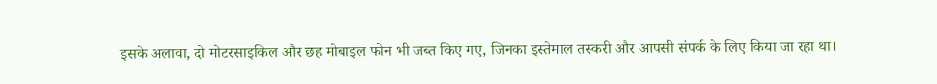इसके अलावा, दो मोटरसाइकिल और छह मोबाइल फोन भी जब्त किए गए, जिनका इस्तेमाल तस्करी और आपसी संपर्क के लिए किया जा रहा था।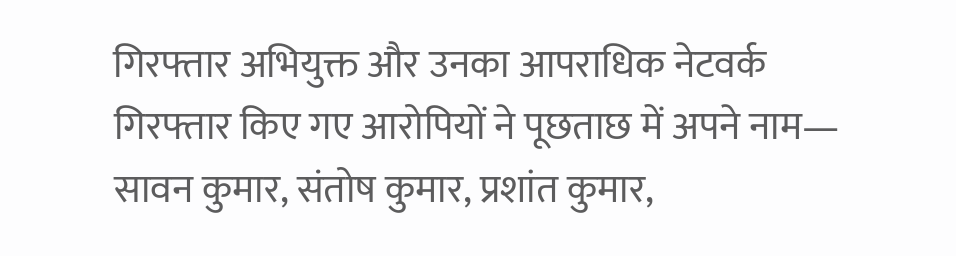गिरफ्तार अभियुक्त और उनका आपराधिक नेटवर्क
गिरफ्तार किए गए आरोपियों ने पूछताछ में अपने नाम—
सावन कुमार, संतोष कुमार, प्रशांत कुमार,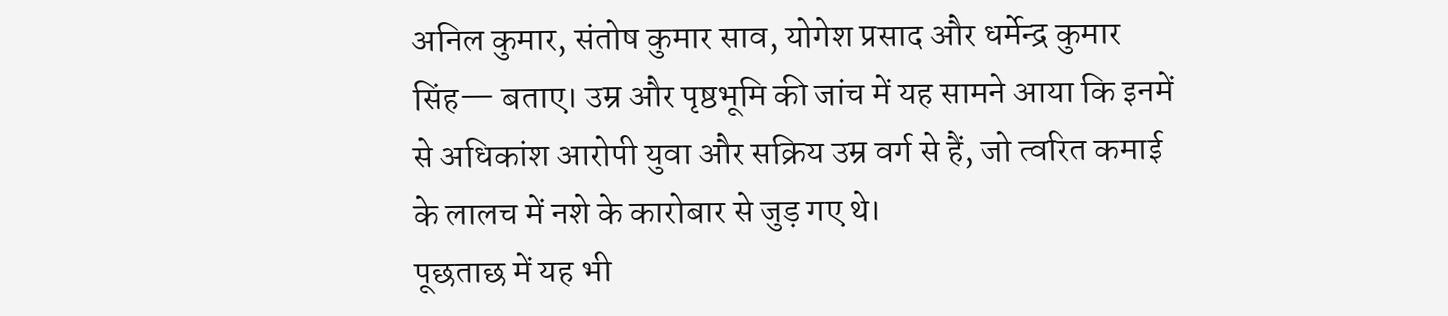अनिल कुमार, संतोष कुमार साव, योगेश प्रसाद और धर्मेन्द्र कुमार सिंह— बताए। उम्र और पृष्ठभूमि की जांच में यह सामने आया कि इनमें से अधिकांश आरोपी युवा और सक्रिय उम्र वर्ग से हैं, जो त्वरित कमाई के लालच में नशे के कारोबार से जुड़ गए थे।
पूछताछ में यह भी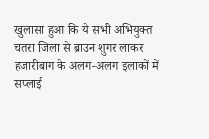खुलासा हुआ कि ये सभी अभियुक्त चतरा जिला से ब्राउन शुगर लाकर हजारीबाग के अलग-अलग इलाकों में सप्लाई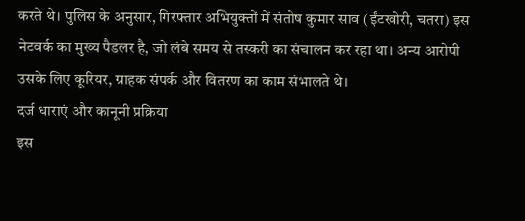करते थे। पुलिस के अनुसार, गिरफ्तार अभियुक्तों में संतोष कुमार साव (ईंटखोरी, चतरा) इस नेटवर्क का मुख्य पैडलर है, जो लंबे समय से तस्करी का संचालन कर रहा था। अन्य आरोपी उसके लिए कूरियर, ग्राहक संपर्क और वितरण का काम संभालते थे।
दर्ज धाराएं और कानूनी प्रक्रिया
इस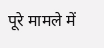पूरे मामले में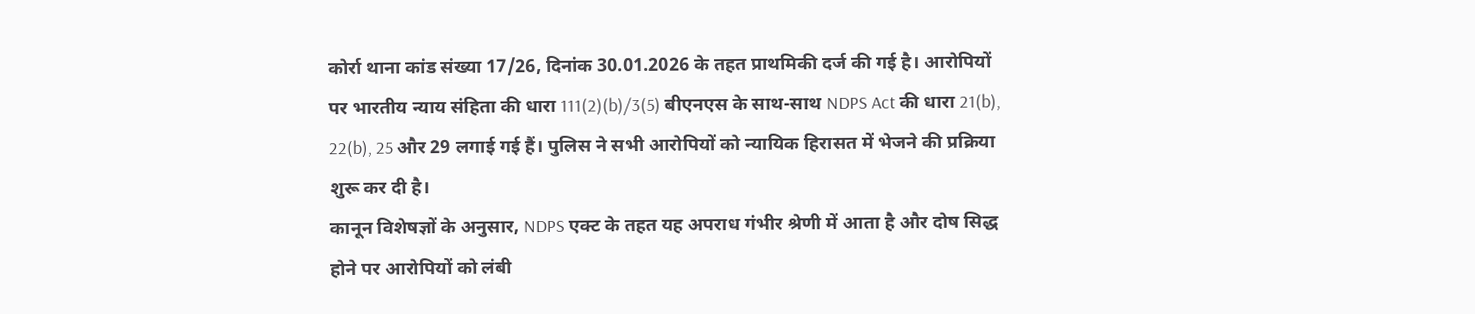कोर्रा थाना कांड संख्या 17/26, दिनांक 30.01.2026 के तहत प्राथमिकी दर्ज की गई है। आरोपियों पर भारतीय न्याय संहिता की धारा 111(2)(b)/3(5) बीएनएस के साथ-साथ NDPS Act की धारा 21(b), 22(b), 25 और 29 लगाई गई हैं। पुलिस ने सभी आरोपियों को न्यायिक हिरासत में भेजने की प्रक्रिया शुरू कर दी है।
कानून विशेषज्ञों के अनुसार, NDPS एक्ट के तहत यह अपराध गंभीर श्रेणी में आता है और दोष सिद्ध होने पर आरोपियों को लंबी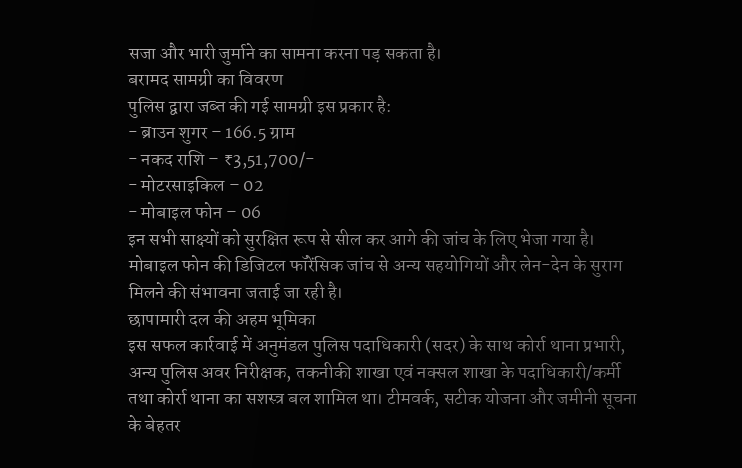सजा और भारी जुर्माने का सामना करना पड़ सकता है।
बरामद सामग्री का विवरण
पुलिस द्वारा जब्त की गई सामग्री इस प्रकार है:
- ब्राउन शुगर – 166.5 ग्राम
- नकद राशि – ₹3,51,700/-
- मोटरसाइकिल – 02
- मोबाइल फोन – 06
इन सभी साक्ष्यों को सुरक्षित रूप से सील कर आगे की जांच के लिए भेजा गया है। मोबाइल फोन की डिजिटल फॉरेंसिक जांच से अन्य सहयोगियों और लेन-देन के सुराग मिलने की संभावना जताई जा रही है।
छापामारी दल की अहम भूमिका
इस सफल कार्रवाई में अनुमंडल पुलिस पदाधिकारी (सदर) के साथ कोर्रा थाना प्रभारी, अन्य पुलिस अवर निरीक्षक, तकनीकी शाखा एवं नक्सल शाखा के पदाधिकारी/कर्मी तथा कोर्रा थाना का सशस्त्र बल शामिल था। टीमवर्क, सटीक योजना और जमीनी सूचना के बेहतर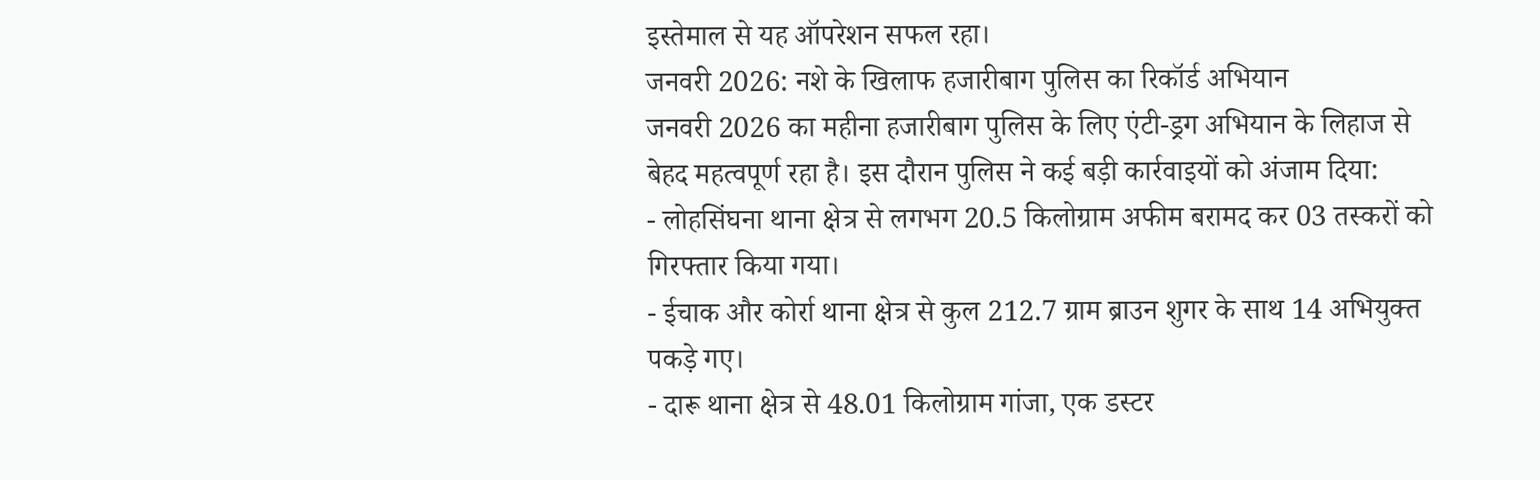इस्तेमाल से यह ऑपरेशन सफल रहा।
जनवरी 2026: नशे के खिलाफ हजारीबाग पुलिस का रिकॉर्ड अभियान
जनवरी 2026 का महीना हजारीबाग पुलिस के लिए एंटी-ड्रग अभियान के लिहाज से बेहद महत्वपूर्ण रहा है। इस दौरान पुलिस ने कई बड़ी कार्रवाइयों को अंजाम दिया:
- लोहसिंघना थाना क्षेत्र से लगभग 20.5 किलोग्राम अफीम बरामद कर 03 तस्करों को गिरफ्तार किया गया।
- ईचाक और कोर्रा थाना क्षेत्र से कुल 212.7 ग्राम ब्राउन शुगर के साथ 14 अभियुक्त पकड़े गए।
- दारू थाना क्षेत्र से 48.01 किलोग्राम गांजा, एक डस्टर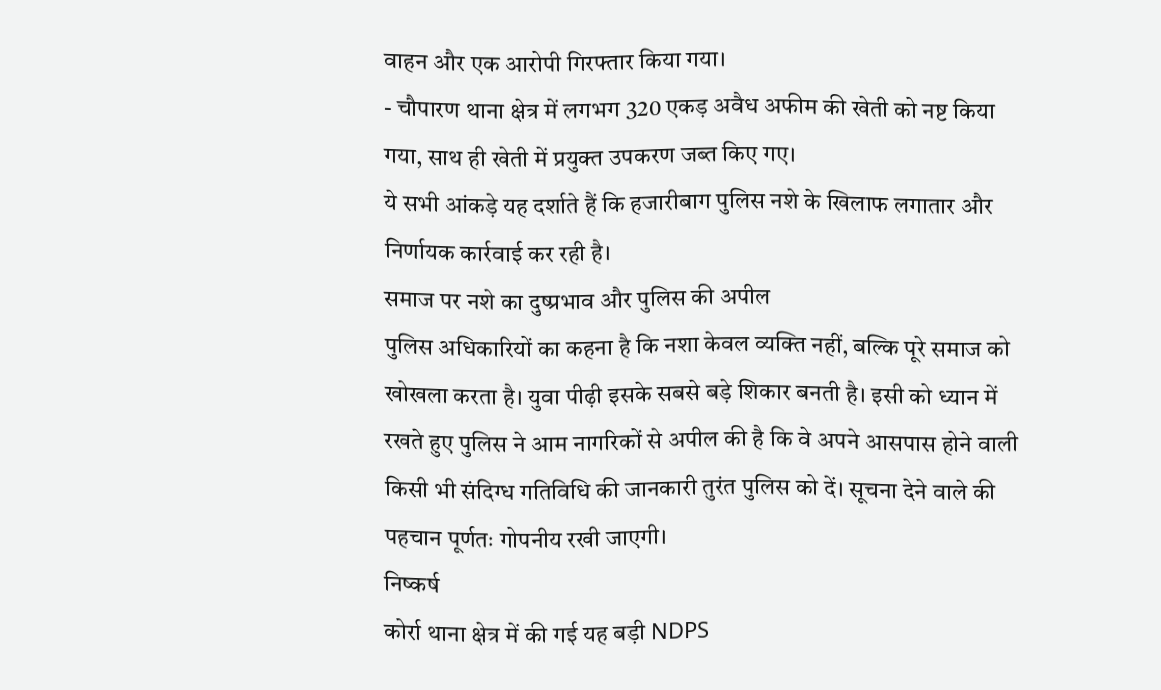वाहन और एक आरोपी गिरफ्तार किया गया।
- चौपारण थाना क्षेत्र में लगभग 320 एकड़ अवैध अफीम की खेती को नष्ट किया गया, साथ ही खेती में प्रयुक्त उपकरण जब्त किए गए।
ये सभी आंकड़े यह दर्शाते हैं कि हजारीबाग पुलिस नशे के खिलाफ लगातार और निर्णायक कार्रवाई कर रही है।
समाज पर नशे का दुष्प्रभाव और पुलिस की अपील
पुलिस अधिकारियों का कहना है कि नशा केवल व्यक्ति नहीं, बल्कि पूरे समाज को खोखला करता है। युवा पीढ़ी इसके सबसे बड़े शिकार बनती है। इसी को ध्यान में रखते हुए पुलिस ने आम नागरिकों से अपील की है कि वे अपने आसपास होने वाली किसी भी संदिग्ध गतिविधि की जानकारी तुरंत पुलिस को दें। सूचना देने वाले की पहचान पूर्णतः गोपनीय रखी जाएगी।
निष्कर्ष
कोर्रा थाना क्षेत्र में की गई यह बड़ी NDPS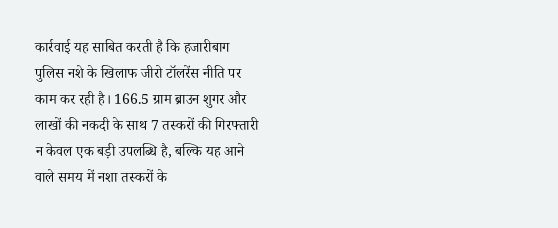कार्रवाई यह साबित करती है कि हजारीबाग पुलिस नशे के खिलाफ जीरो टॉलरेंस नीति पर काम कर रही है। 166.5 ग्राम ब्राउन शुगर और लाखों की नकदी के साथ 7 तस्करों की गिरफ्तारी न केवल एक बड़ी उपलब्धि है, बल्कि यह आने वाले समय में नशा तस्करों के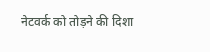नेटवर्क को तोड़ने की दिशा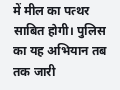में मील का पत्थर साबित होगी। पुलिस का यह अभियान तब तक जारी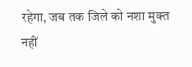रहेगा, जब तक जिले को नशा मुक्त नहीं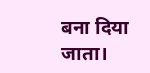बना दिया जाता।